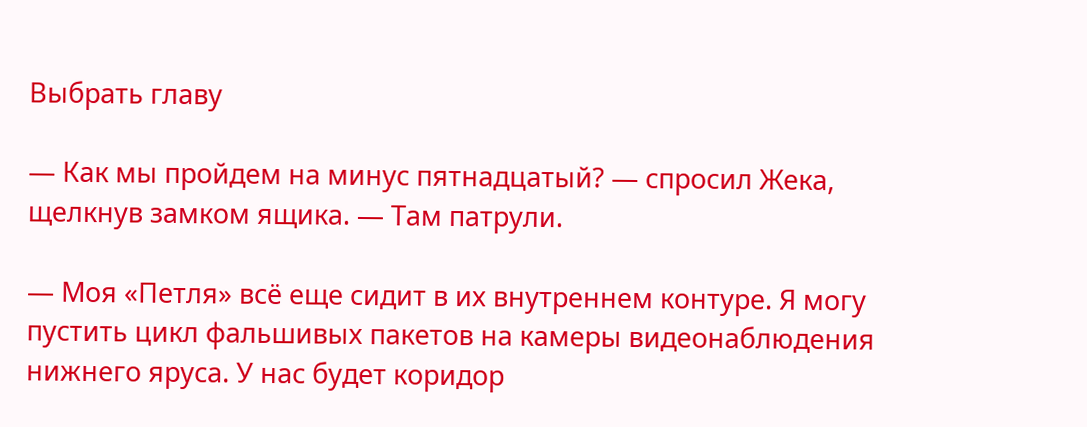Выбрать главу

— Как мы пройдем на минус пятнадцатый? — спросил Жека, щелкнув замком ящика. — Там патрули.

— Моя «Петля» всё еще сидит в их внутреннем контуре. Я могу пустить цикл фальшивых пакетов на камеры видеонаблюдения нижнего яруса. У нас будет коридор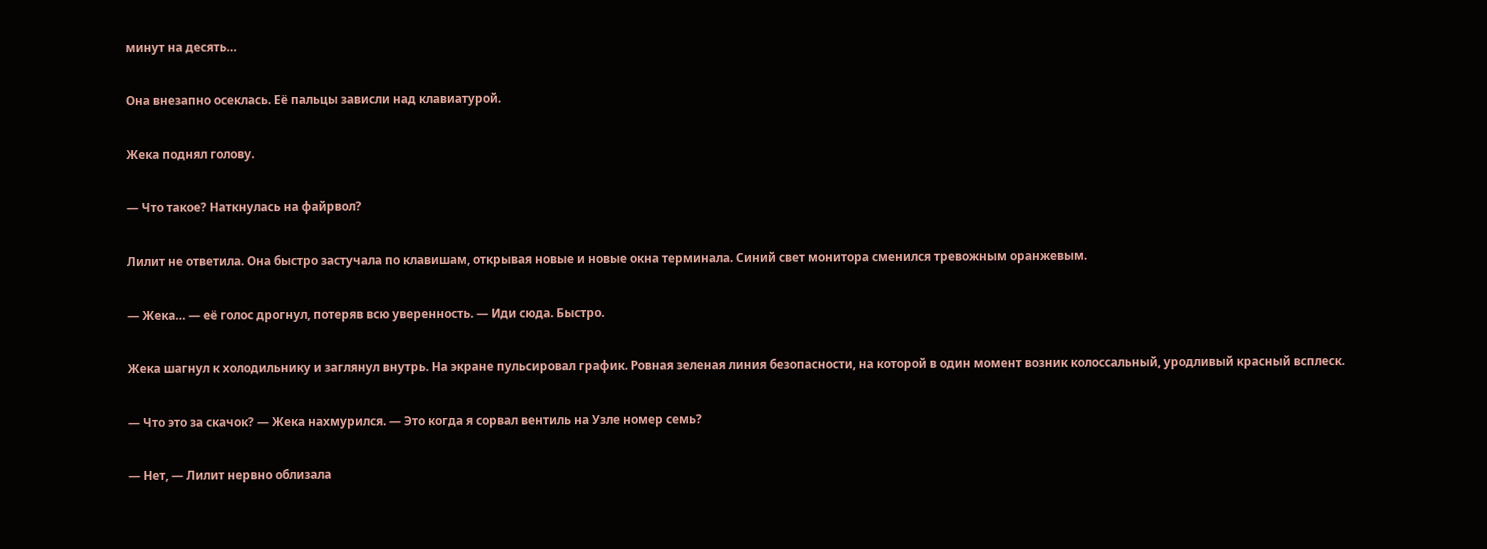минут на десять…

Она внезапно осеклась. Её пальцы зависли над клавиатурой.

Жека поднял голову.

— Что такое? Наткнулась на файрвол?

Лилит не ответила. Она быстро застучала по клавишам, открывая новые и новые окна терминала. Синий свет монитора сменился тревожным оранжевым.

— Жека… — её голос дрогнул, потеряв всю уверенность. — Иди сюда. Быстро.

Жека шагнул к холодильнику и заглянул внутрь. На экране пульсировал график. Ровная зеленая линия безопасности, на которой в один момент возник колоссальный, уродливый красный всплеск.

— Что это за скачок? — Жека нахмурился. — Это когда я сорвал вентиль на Узле номер семь?

— Нет, — Лилит нервно облизала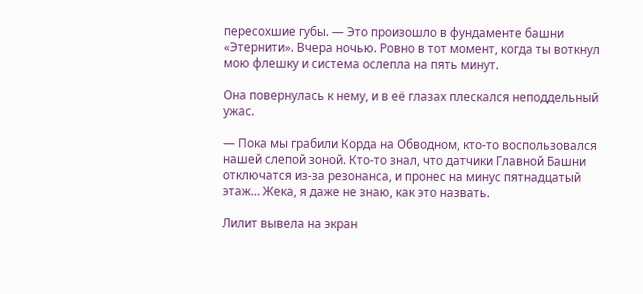пересохшие губы. — Это произошло в фундаменте башни «Этернити». Вчера ночью. Ровно в тот момент, когда ты воткнул мою флешку и система ослепла на пять минут.

Она повернулась к нему, и в её глазах плескался неподдельный ужас.

— Пока мы грабили Корда на Обводном, кто-то воспользовался нашей слепой зоной. Кто-то знал, что датчики Главной Башни отключатся из-за резонанса, и пронес на минус пятнадцатый этаж… Жека, я даже не знаю, как это назвать.

Лилит вывела на экран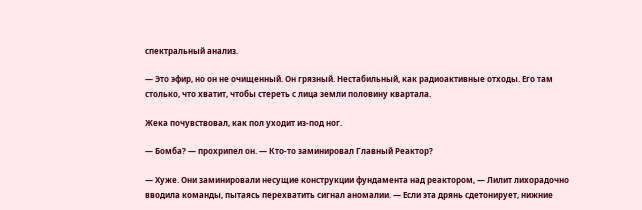спектральный анализ.

— Это эфир, но он не очищенный. Он грязный. Нестабильный, как радиоактивные отходы. Его там столько, что хватит, чтобы стереть с лица земли половину квартала.

Жека почувствовал, как пол уходит из-под ног.

— Бомба? — прохрипел он. — Кто-то заминировал Главный Реактор?

— Хуже. Они заминировали несущие конструкции фундамента над реактором, — Лилит лихорадочно вводила команды, пытаясь перехватить сигнал аномалии. — Если эта дрянь сдетонирует, нижние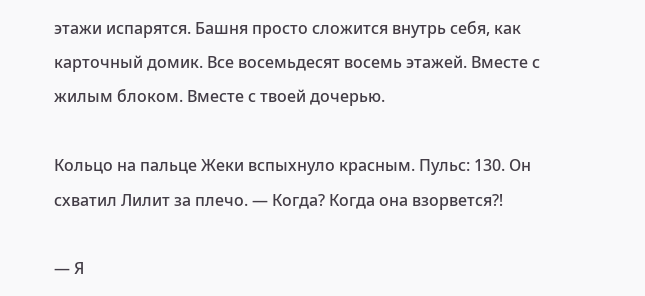этажи испарятся. Башня просто сложится внутрь себя, как карточный домик. Все восемьдесят восемь этажей. Вместе с жилым блоком. Вместе с твоей дочерью.

Кольцо на пальце Жеки вспыхнуло красным. Пульс: 130. Он схватил Лилит за плечо. — Когда? Когда она взорвется⁈

— Я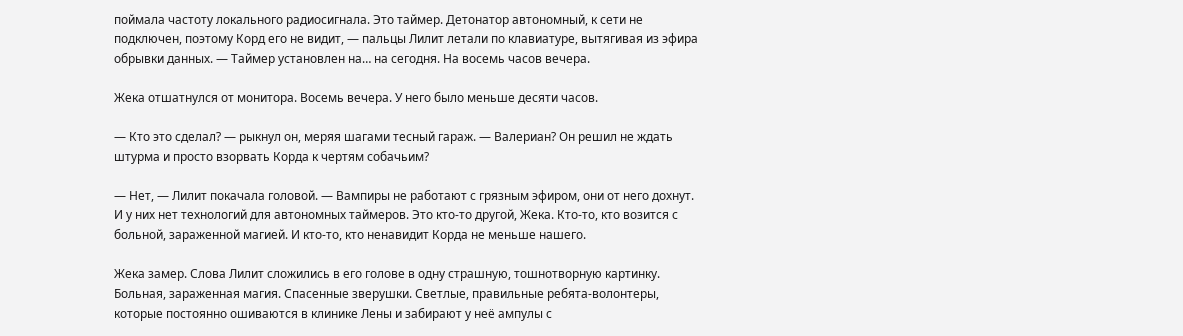поймала частоту локального радиосигнала. Это таймер. Детонатор автономный, к сети не подключен, поэтому Корд его не видит, — пальцы Лилит летали по клавиатуре, вытягивая из эфира обрывки данных. — Таймер установлен на… на сегодня. На восемь часов вечера.

Жека отшатнулся от монитора. Восемь вечера. У него было меньше десяти часов.

— Кто это сделал? — рыкнул он, меряя шагами тесный гараж. — Валериан? Он решил не ждать штурма и просто взорвать Корда к чертям собачьим?

— Нет, — Лилит покачала головой. — Вампиры не работают с грязным эфиром, они от него дохнут. И у них нет технологий для автономных таймеров. Это кто-то другой, Жека. Кто-то, кто возится с больной, зараженной магией. И кто-то, кто ненавидит Корда не меньше нашего.

Жека замер. Слова Лилит сложились в его голове в одну страшную, тошнотворную картинку. Больная, зараженная магия. Спасенные зверушки. Светлые, правильные ребята-волонтеры, которые постоянно ошиваются в клинике Лены и забирают у неё ампулы с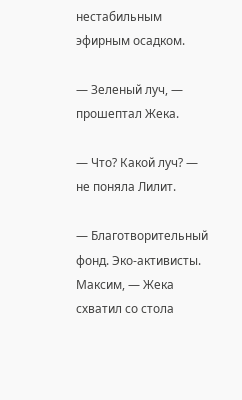нестабильным эфирным осадком.

— Зеленый луч, — прошептал Жека.

— Что? Какой луч? — не поняла Лилит.

— Благотворительный фонд. Эко-активисты. Максим, — Жека схватил со стола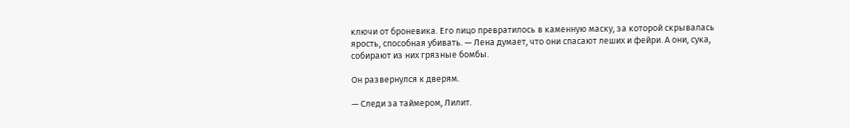ключи от броневика. Его лицо превратилось в каменную маску, за которой скрывалась ярость, способная убивать. — Лена думает, что они спасают леших и фейри. А они, сука, собирают из них грязные бомбы.

Он развернулся к дверям.

— Следи за таймером, Лилит.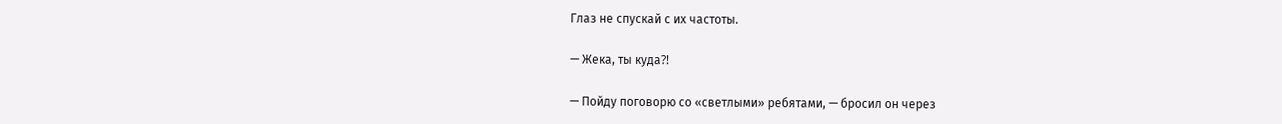Глаз не спускай с их частоты.

— Жека, ты куда⁈

— Пойду поговорю со «светлыми» ребятами, — бросил он через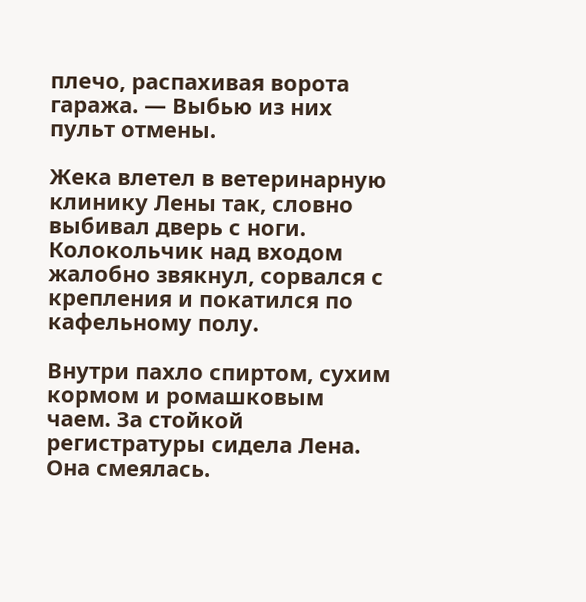плечо, распахивая ворота гаража. — Выбью из них пульт отмены.

Жека влетел в ветеринарную клинику Лены так, словно выбивал дверь с ноги. Колокольчик над входом жалобно звякнул, сорвался с крепления и покатился по кафельному полу.

Внутри пахло спиртом, сухим кормом и ромашковым чаем. За стойкой регистратуры сидела Лена. Она смеялась.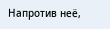Напротив неё,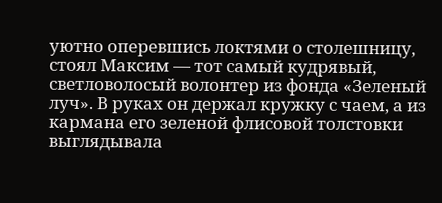уютно оперевшись локтями о столешницу, стоял Максим — тот самый кудрявый, светловолосый волонтер из фонда «Зеленый луч». В руках он держал кружку с чаем, а из кармана его зеленой флисовой толстовки выглядывала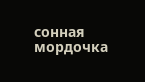сонная мордочка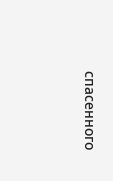спасенного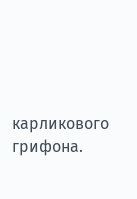карликового грифона.